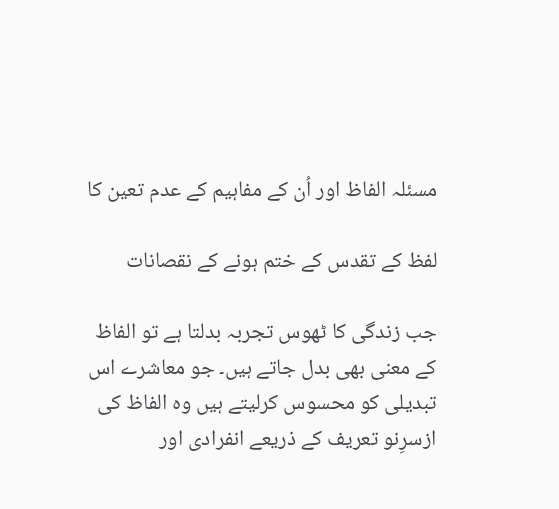مسئلہ الفاظ اور اُن کے مفاہیم کے عدم تعین کا

لفظ کے تقدس کے ختم ہونے کے نقصانات

جب زندگی کا ٹھوس تجربہ بدلتا ہے تو الفاظ کے معنی بھی بدل جاتے ہیں۔ جو معاشرے اس تبدیلی کو محسوس کرلیتے ہیں وہ الفاظ کی ازسرِنو تعریف کے ذریعے انفرادی اور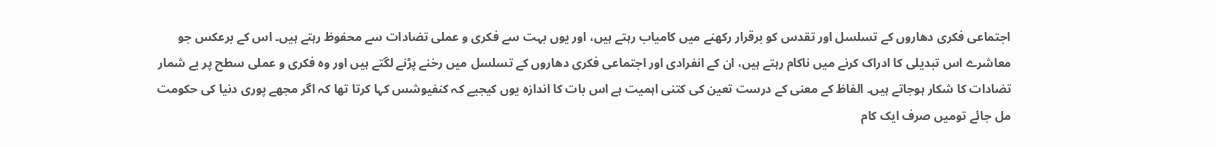اجتماعی فکری دھاروں کے تسلسل اور تقدس کو برقرار رکھنے میں کامیاب رہتے ہیں، اور یوں بہت سے فکری و عملی تضادات سے محفوظ رہتے ہیں۔ اس کے برعکس جو معاشرے اس تبدیلی کا ادراک کرنے میں ناکام رہتے ہیں، ان کے انفرادی اور اجتماعی فکری دھاروں کے تسلسل میں رخنے پڑنے لگتے ہیں اور وہ فکری و عملی سطح پر بے شمار تضادات کا شکار ہوجاتے ہیں۔ الفاظ کے معنی کے درست تعین کی کتنی اہمیت ہے اس بات کا اندازہ یوں کیجیے کہ کنفیوشس کہا کرتا تھا کہ اگر مجھے پوری دنیا کی حکومت مل جائے تومیں صرف ایک کام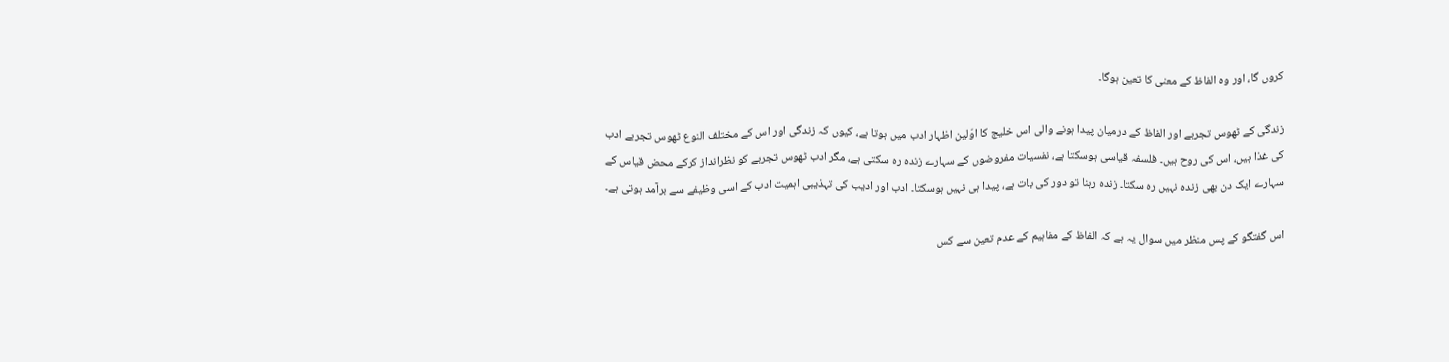کروں گا، اور وہ الفاظ کے معنی کا تعین ہوگا۔

زندگی کے ٹھوس تجربے اور الفاظ کے درمیان پیدا ہونے والی اس خلیج کا اوّلین اظہار ادب میں ہوتا ہے، کیوں کہ زندگی اور اس کے مختلف النوع ٹھوس تجربے ادب کی غذا ہیں، اس کی روح ہیں۔ فلسفہ قیاسی ہوسکتا ہے، نفسیات مفروضوں کے سہارے زندہ رہ سکتی ہے، مگر ادب ٹھوس تجربے کو نظرانداز کرکے محض قیاس کے سہارے ایک دن بھی زندہ نہیں رہ سکتا۔ زندہ رہنا تو دور کی بات ہے، پیدا ہی نہیں ہوسکتا۔ ادب اور ادیب کی تہذیبی اہمیت ادب کے اسی وظیفے سے برآمد ہوتی ہے۔

اس گفتگو کے پس منظر میں سوال یہ ہے کہ الفاظ کے مفاہیم کے عدم تعین سے کس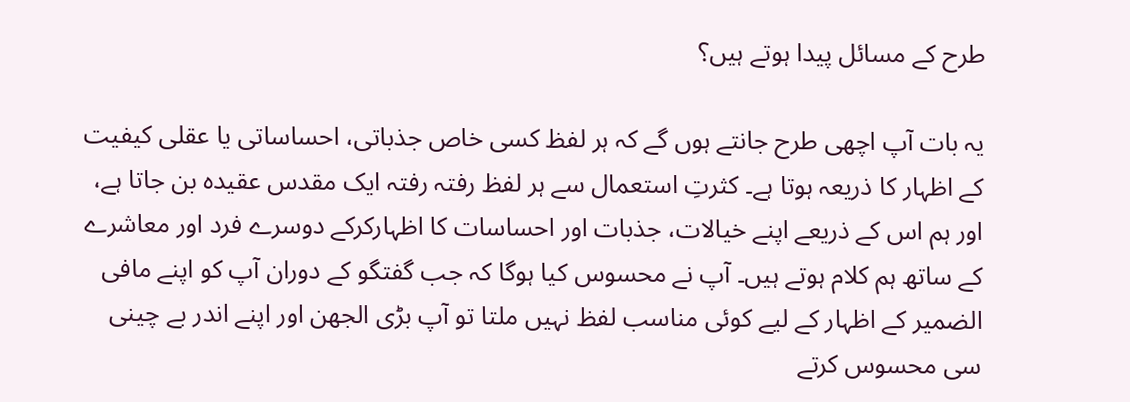طرح کے مسائل پیدا ہوتے ہیں؟

یہ بات آپ اچھی طرح جانتے ہوں گے کہ ہر لفظ کسی خاص جذباتی، احساساتی یا عقلی کیفیت کے اظہار کا ذریعہ ہوتا ہے۔ کثرتِ استعمال سے ہر لفظ رفتہ رفتہ ایک مقدس عقیدہ بن جاتا ہے، اور ہم اس کے ذریعے اپنے خیالات، جذبات اور احساسات کا اظہارکرکے دوسرے فرد اور معاشرے کے ساتھ ہم کلام ہوتے ہیں۔ آپ نے محسوس کیا ہوگا کہ جب گفتگو کے دوران آپ کو اپنے مافی الضمیر کے اظہار کے لیے کوئی مناسب لفظ نہیں ملتا تو آپ بڑی الجھن اور اپنے اندر بے چینی سی محسوس کرتے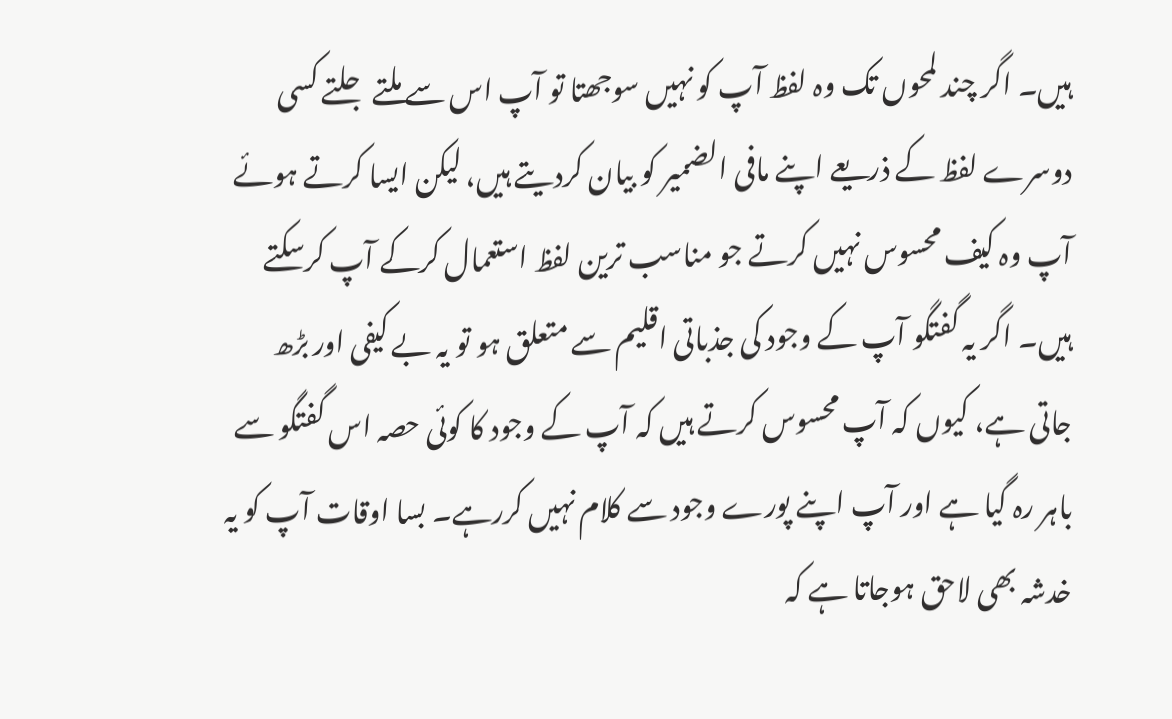ہیں۔ اگر چند لمحوں تک وہ لفظ آپ کو نہیں سوجھتا تو آپ اس سے ملتے جلتے کسی دوسرے لفظ کے ذریعے اپنے مافی الضمیر کو بیان کردیتے ہیں، لیکن ایسا کرتے ہوئے آپ وہ کیف محسوس نہیں کرتے جو مناسب ترین لفظ استعمال کرکے آپ کرسکتے ہیں۔ اگر یہ گفتگو آپ کے وجود کی جذباتی اقلیم سے متعلق ہو تو یہ بے کیفی اور بڑھ جاتی ہے، کیوں کہ آپ محسوس کرتے ہیں کہ آپ کے وجود کا کوئی حصہ اس گفتگو سے باہر رہ گیا ہے اور آپ اپنے پورے وجود سے کلام نہیں کررہے۔ بسا اوقات آپ کو یہ خدشہ بھی لاحق ہوجاتا ہے کہ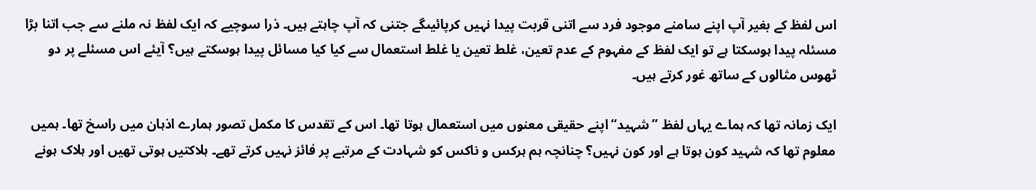اس لفظ کے بغیر آپ اپنے سامنے موجود فرد سے اتنی قربت پیدا نہیں کرپائیںگے جتنی کہ آپ چاہتے ہیں۔ ذرا سوچیے کہ ایک لفظ نہ ملنے سے جب اتنا بڑا مسئلہ پیدا ہوسکتا ہے تو ایک لفظ کے مفہوم کے عدم تعین، غلط تعین یا غلط استعمال سے کیا کیا مسائل پیدا ہوسکتے ہیں؟ آیئے اس مسئلے پر دو ٹھوس مثالوں کے ساتھ غور کرتے ہیں۔

ایک زمانہ تھا کہ ہماے یہاں لفظ ’’شہید‘‘ اپنے حقیقی معنوں میں استعمال ہوتا تھا۔ اس کے تقدس کا مکمل تصور ہمارے اذہان میں راسخ تھا۔ ہمیں معلوم تھا کہ شہید کون ہوتا ہے اور کون نہیں؟ چنانچہ ہم ہرکس و ناکس کو شہادت کے مرتبے پر فائز نہیں کرتے تھے۔ ہلاکتیں ہوتی تھیں اور ہلاک ہونے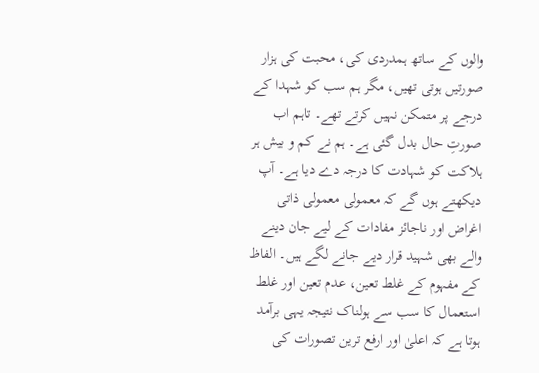والوں کے ساتھ ہمدردی کی، محبت کی ہزار صورتیں ہوتی تھیں، مگر ہم سب کو شہدا کے درجے پر متمکن نہیں کرتے تھے۔ تاہم اب صورتِ حال بدل گئی ہے۔ ہم نے کم و بیش ہر ہلاکت کو شہادت کا درجہ دے دیا ہے۔ آپ دیکھتے ہوں گے کہ معمولی معمولی ذاتی اغراض اور ناجائز مفادات کے لیے جان دینے والے بھی شہید قرار دیے جانے لگے ہیں۔ الفاظ کے مفہوم کے غلط تعین، عدم تعین اور غلط استعمال کا سب سے ہولناک نتیجہ یہی برآمد ہوتا ہے کہ اعلیٰ اور ارفع ترین تصورات کی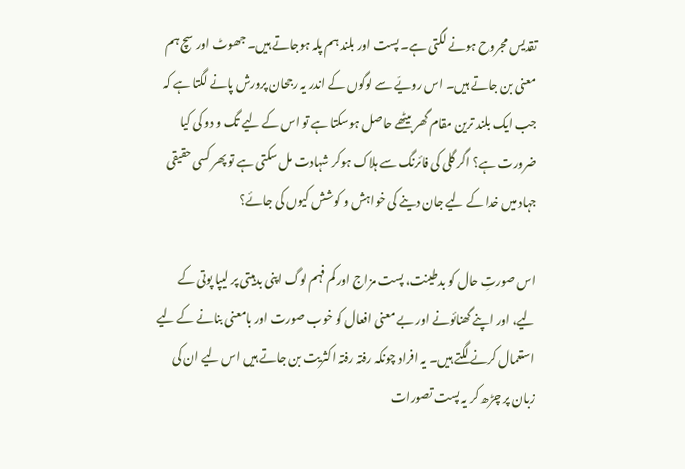تقدیس مجروح ہونے لگتی ہے۔ پست اور بلند ہم پلہ ہوجاتے ہیں۔ جھوٹ اور سچ ہم معنی بن جاتے ہیں۔ اس رویّے سے لوگوں کے اندر یہ رجحان پرورش پانے لگتا ہے کہ جب ایک بلند ترین مقام گھر بیٹھے حاصل ہوسکتا ہے تو اس کے لیے تگ و دو کی کیا ضرورت ہے؟ اگر گلی کی فائرنگ سے ہلاک ہوکر شہادت مل سکتی ہے تو پھر کسی حقیقی جہاد میں خدا کے لیے جان دینے کی خواہش و کوشش کیوں کی جائے؟

اس صورتِ حال کو بدطینت، پست مزاج اور کم فہم لوگ اپنی بدہیتی پر لیپا پوتی کے لیے، اور اپنے گھنائونے اور بے معنی افعال کو خوب صورت اور بامعنی بنانے کے لیے استعمال کرنے لگتے ہیں۔ یہ افراد چونکہ رفتہ رفتہ اکثریت بن جاتے ہیں اس لیے ان کی زبان پر چڑھ کر یہ پست تصورات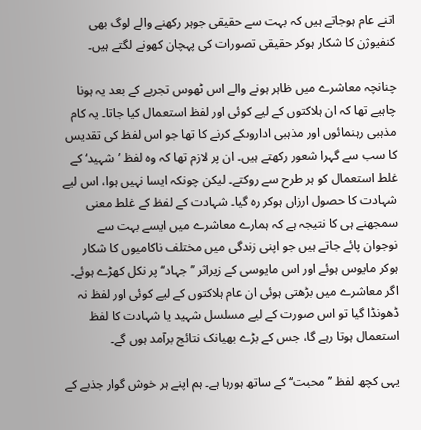اتنے عام ہوجاتے ہیں کہ بہت سے حقیقی جوہر رکھنے والے لوگ بھی کنفیوژن کا شکار ہوکر حقیقی تصورات کی پہچان کھونے لگتے ہیں۔

چنانچہ معاشرے میں ظاہر ہونے والے اس ٹھوس تجربے کے بعد یہ ہونا چاہیے تھا کہ ان ہلاکتوں کے لیے کوئی اور لفظ استعمال کیا جاتا۔ یہ کام مذہبی رہنمائوں اور مذہبی اداروںکے کرنے کا تھا جو اس لفظ کی تقدیس کا سب سے گہرا شعور رکھتے ہیں۔ ان پر لازم تھا کہ وہ لفظ ’شہید‘ کے غلط استعمال کو ہر طرح سے روکتے۔ لیکن چونکہ ایسا نہیں ہوا، اس لیے شہادت کا حصول ارزاں ہوکر رہ گیا۔ شہادت کے لفظ کے غلط معنی سمجھنے ہی کا نتیجہ ہے کہ ہمارے معاشرے میں ایسے بہت سے نوجوان پائے جاتے ہیں جو اپنی زندگی میں مختلف ناکامیوں کا شکار ہوکر مایوس ہوئے اور اس مایوسی کے زیراثر ’’جہاد‘‘ پر نکل کھڑے ہوئے۔ اگر معاشرے میں بڑھتی ہوئی ان عام ہلاکتوں کے لیے کوئی اور لفظ نہ ڈھونڈا گیا تو اس صورت کے لیے مسلسل شہید یا شہادت کا لفظ استعمال ہوتا رہے گا، جس کے بڑے بھیانک نتائج برآمد ہوں گے۔

یہی کچھ لفظ ’’محبت‘‘ کے ساتھ ہورہا ہے۔ ہم اپنے ہر خوش گوار جذبے کے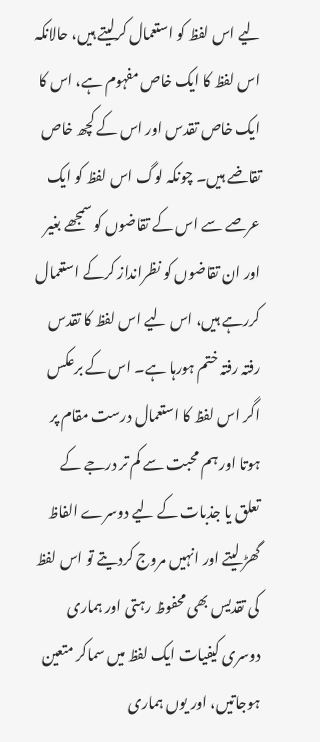لیے اس لفظ کو استعمال کرلیتے ہیں، حالانکہ اس لفظ کا ایک خاص مفہوم ہے، اس کا ایک خاص تقدس اور اس کے کچھ خاص تقاضے ہیں۔ چونکہ لوگ اس لفظ کو ایک عرصے سے اس کے تقاضوں کو سمجھے بغیر اور ان تقاضوں کو نظرانداز کرکے استعمال کررہے ہیں، اس لیے اس لفظ کا تقدس رفتہ رفتہ ختم ہورہا ہے۔ اس کے برعکس اگر اس لفظ کا استعمال درست مقام پر ہوتا اور ہم محبت سے کم تر درجے کے تعلق یا جذبات کے لیے دوسرے الفاظ گھڑ لیتے اور انہیں مروج کردیتے تو اس لفظ کی تقدیس بھی محفوظ رہتی اور ہماری دوسری کیفیات ایک لفظ میں سماکر متعین ہوجاتیں، اور یوں ہماری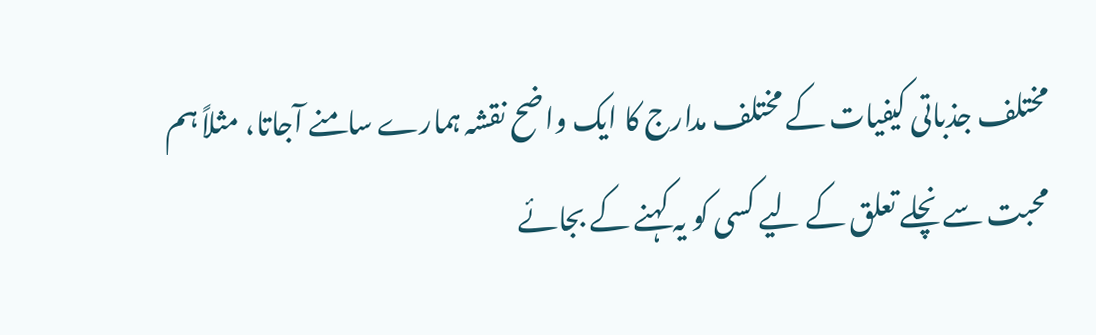مختلف جذباتی کیفیات کے مختلف مدارج کا ایک واضح نقشہ ہمارے سامنے آجاتا، مثلاً ہم محبت سے نچلے تعلق کے لیے کسی کو یہ کہنے کے بجائے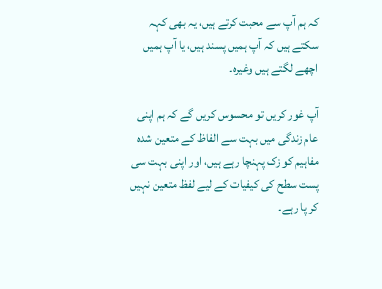کہ ہم آپ سے محبت کرتے ہیں، یہ بھی کہہ سکتے ہیں کہ آپ ہمیں پسند ہیں، یا آپ ہمیں اچھے لگتے ہیں وغیرہ۔

آپ غور کریں تو محسوس کریں گے کہ ہم اپنی عام زندگی میں بہت سے الفاظ کے متعین شدہ مفاہیم کو زک پہنچا رہے ہیں، اور اپنی بہت سی پست سطح کی کیفیات کے لیے لفظ متعین نہیں کر پا رہے۔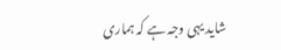شاید یہی وجہ ہے کہ ہماری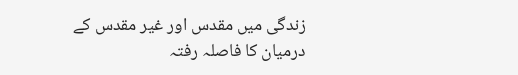زندگی میں مقدس اور غیر مقدس کے درمیان کا فاصلہ رفتہ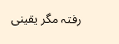رفتہ مگر یقینی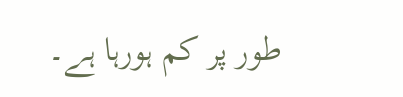طور پر کم ہورہا ہے۔